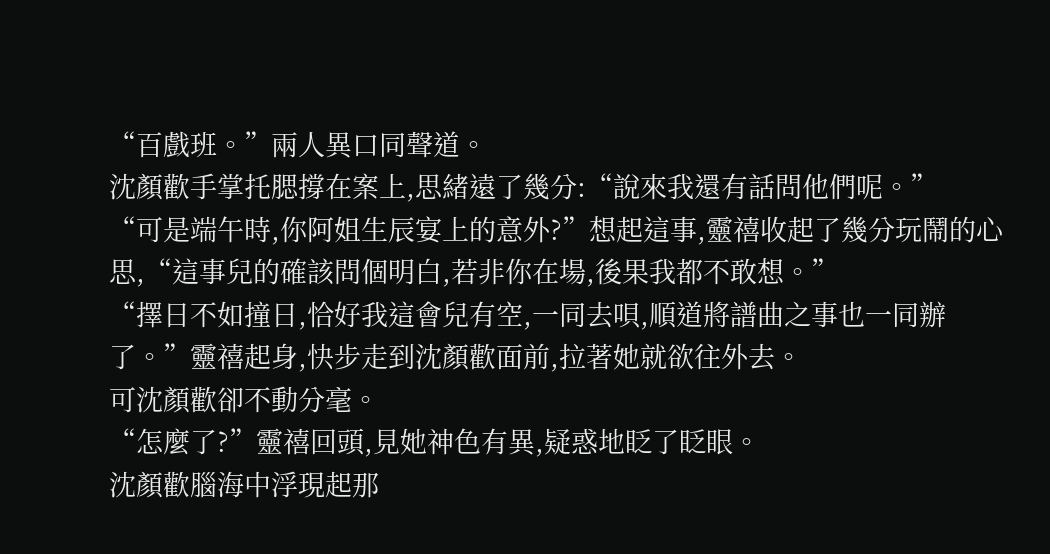“百戲班。”兩人異口同聲道。
沈顏歡手掌托腮撐在案上,思緒遠了幾分:“說來我還有話問他們呢。”
“可是端午時,你阿姐生辰宴上的意外?”想起這事,靈禧收起了幾分玩鬧的心思,“這事兒的確該問個明白,若非你在場,後果我都不敢想。”
“擇日不如撞日,恰好我這會兒有空,一同去唄,順道將譜曲之事也一同辦了。”靈禧起身,快步走到沈顏歡面前,拉著她就欲往外去。
可沈顏歡卻不動分毫。
“怎麼了?”靈禧回頭,見她神色有異,疑惑地眨了眨眼。
沈顏歡腦海中浮現起那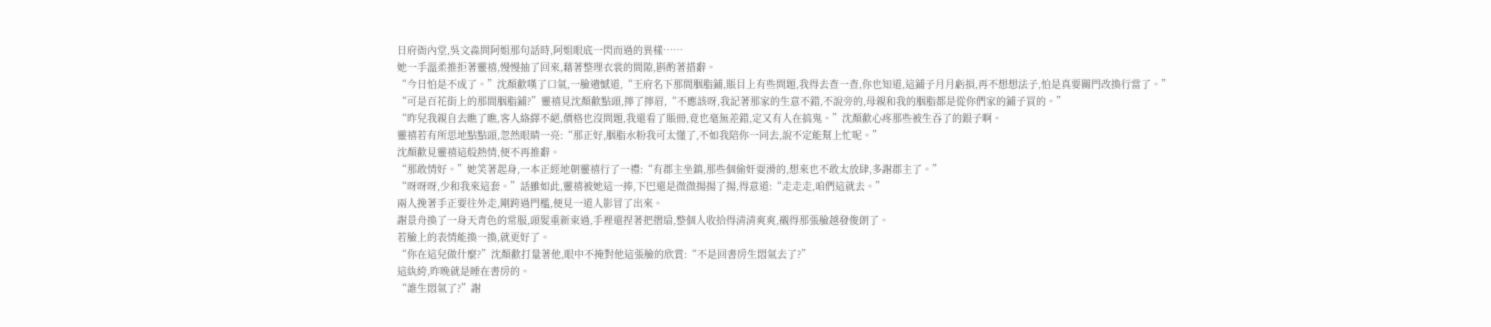日府衙內堂,吳文淼問阿姐那句話時,阿姐眼底一閃而過的異樣……
她一手溫柔推拒著靈禧,慢慢抽了回來,藉著整理衣裳的間隙,斟酌著措辭。
“今日怕是不成了。”沈顏歡嘆了口氣,一臉遺憾道,“王府名下那間胭脂鋪,賬目上有些問題,我得去查一查,你也知道,這鋪子月月虧損,再不想想法子,怕是真要關門改換行當了。”
“可是百花街上的那間胭脂鋪?”靈禧見沈顏歡點頭,擰了擰眉,“不應該呀,我記著那家的生意不錯,不說旁的,母親和我的胭脂都是從你們家的鋪子買的。”
“昨兒我親自去瞧了瞧,客人絡繹不絕,價格也沒問題,我還看了賬冊,竟也毫無差錯,定又有人在搞鬼。”沈顏歡心疼那些被生吞了的銀子啊。
靈禧若有所思地點點頭,忽然眼睛一亮:“那正好,胭脂水粉我可太懂了,不如我陪你一同去,說不定能幫上忙呢。”
沈顏歡見靈禧這般熱情,便不再推辭。
“那敢情好。”她笑著起身,一本正經地朝靈禧行了一禮:“有郡主坐鎮,那些個偷奸耍滑的,想來也不敢太放肆,多謝郡主了。”
“呀呀呀,少和我來這套。”話雖如此,靈禧被她這一捧,下巴還是微微揚揚了揚,得意道:“走走走,咱們這就去。”
兩人挽著手正要往外走,剛跨過門檻,便見一道人影冒了出來。
謝景舟換了一身天青色的常服,頭髮重新束過,手裡還捏著把摺扇,整個人收拾得清清爽爽,襯得那張臉越發俊朗了。
若臉上的表情能換一換,就更好了。
“你在這兒做什麼?”沈顏歡打量著他,眼中不掩對他這張臉的欣賞:“不是回書房生悶氣去了?”
這紈絝,昨晚就是睡在書房的。
“誰生悶氣了?”謝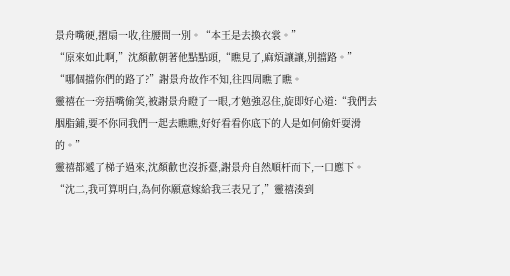景舟嘴硬,摺扇一收,往腰間一別。“本王是去換衣裳。”
“原來如此啊,”沈顏歡朝著他點點頭,“瞧見了,麻煩讓讓,別擋路。”
“哪個擋你們的路了?”謝景舟故作不知,往四周瞧了瞧。
靈禧在一旁捂嘴偷笑,被謝景舟瞪了一眼,才勉強忍住,旋即好心道:“我們去胭脂鋪,要不你同我們一起去瞧瞧,好好看看你底下的人是如何偷奸耍滑的。”
靈禧都遞了梯子過來,沈顏歡也沒拆臺,謝景舟自然順杆而下,一口應下。
“沈二,我可算明白,為何你願意嫁給我三表兄了,”靈禧湊到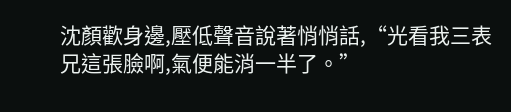沈顏歡身邊,壓低聲音說著悄悄話,“光看我三表兄這張臉啊,氣便能消一半了。”